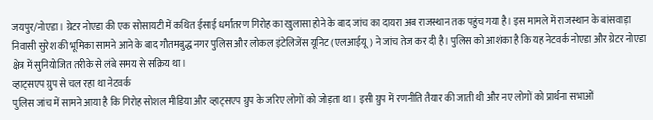जयपुर/नोएडा। ग्रेटर नोएडा की एक सोसायटी में कथित ईसाई धर्मांतरण गिरोह का खुलासा होने के बाद जांच का दायरा अब राजस्थान तक पहुंच गया है। इस मामले में राजस्थान के बांसवाड़ा निवासी सुरेश की भूमिका सामने आने के बाद गौतमबुद्ध नगर पुलिस और लोकल इंटेलिजेंस यूनिट (एलआईयू) ने जांच तेज कर दी है। पुलिस को आशंका है कि यह नेटवर्क नोएडा और ग्रेटर नोएडा क्षेत्र में सुनियोजित तरीके से लंबे समय से सक्रिय था।
व्हाट्सएप ग्रुप से चल रहा था नेटवर्क
पुलिस जांच में सामने आया है कि गिरोह सोशल मीडिया और व्हाट्सएप ग्रुप के जरिए लोगों को जोड़ता था। इसी ग्रुप में रणनीति तैयार की जाती थी और नए लोगों को प्रार्थना सभाओं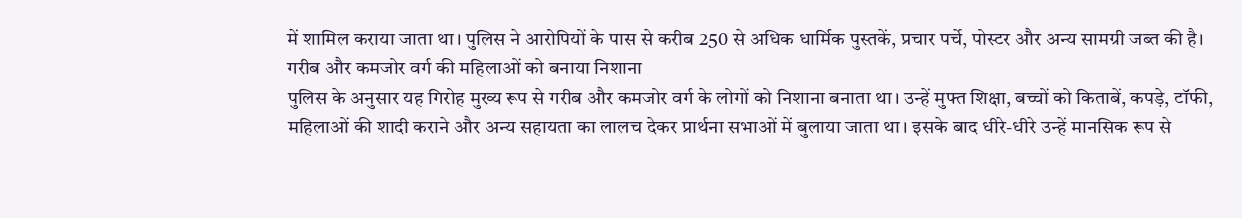में शामिल कराया जाता था। पुलिस ने आरोपियों के पास से करीब 250 से अधिक धार्मिक पुस्तकें, प्रचार पर्चे, पोस्टर और अन्य सामग्री जब्त की है।
गरीब और कमजोर वर्ग की महिलाओं को बनाया निशाना
पुलिस के अनुसार यह गिरोह मुख्य रूप से गरीब और कमजोर वर्ग के लोगों को निशाना बनाता था। उन्हें मुफ्त शिक्षा, बच्चों को किताबें, कपड़े, टॉफी, महिलाओं की शादी कराने और अन्य सहायता का लालच देकर प्रार्थना सभाओं में बुलाया जाता था। इसके बाद धीरे-धीरे उन्हें मानसिक रूप से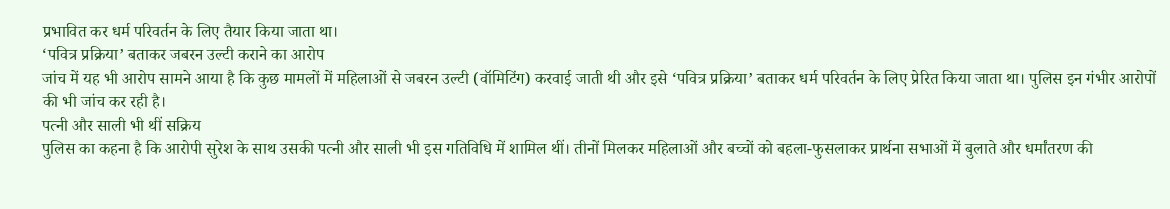प्रभावित कर धर्म परिवर्तन के लिए तैयार किया जाता था।
‘पवित्र प्रक्रिया’ बताकर जबरन उल्टी कराने का आरोप
जांच में यह भी आरोप सामने आया है कि कुछ मामलों में महिलाओं से जबरन उल्टी (वॉमिटिंग) करवाई जाती थी और इसे ‘पवित्र प्रक्रिया’ बताकर धर्म परिवर्तन के लिए प्रेरित किया जाता था। पुलिस इन गंभीर आरोपों की भी जांच कर रही है।
पत्नी और साली भी थीं सक्रिय
पुलिस का कहना है कि आरोपी सुरेश के साथ उसकी पत्नी और साली भी इस गतिविधि में शामिल थीं। तीनों मिलकर महिलाओं और बच्चों को बहला-फुसलाकर प्रार्थना सभाओं में बुलाते और धर्मांतरण की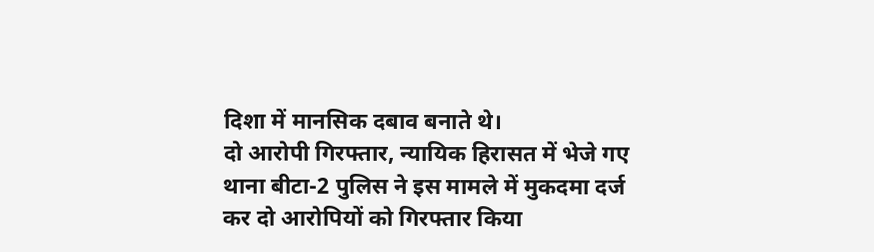दिशा में मानसिक दबाव बनाते थे।
दो आरोपी गिरफ्तार, न्यायिक हिरासत में भेजे गए
थाना बीटा-2 पुलिस ने इस मामले में मुकदमा दर्ज कर दो आरोपियों को गिरफ्तार किया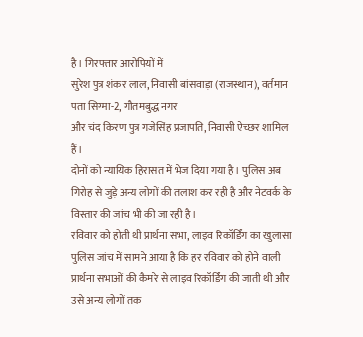है। गिरफ्तार आरोपियों में
सुरेश पुत्र शंकर लाल, निवासी बांसवाड़ा (राजस्थान), वर्तमान पता सिग्मा-2, गौतमबुद्ध नगर
और चंद किरण पुत्र गजेसिंह प्रजापति, निवासी ऐच्छर शामिल हैं।
दोनों को न्यायिक हिरासत में भेज दिया गया है। पुलिस अब गिरोह से जुड़े अन्य लोगों की तलाश कर रही है और नेटवर्क के विस्तार की जांच भी की जा रही है।
रविवार को होती थी प्रार्थना सभा, लाइव रिकॉर्डिंग का खुलासा
पुलिस जांच में सामने आया है कि हर रविवार को होने वाली प्रार्थना सभाओं की कैमरे से लाइव रिकॉर्डिंग की जाती थी और उसे अन्य लोगों तक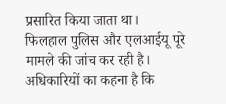प्रसारित किया जाता था।
फिलहाल पुलिस और एलआईयू पूरे मामले की जांच कर रही है। अधिकारियों का कहना है कि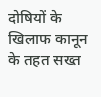दोषियों के खिलाफ कानून के तहत सख्त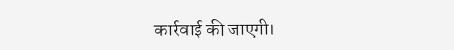कार्रवाई की जाएगी।